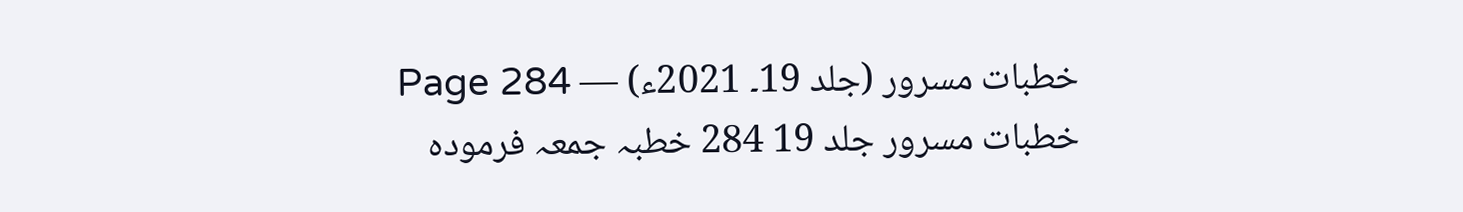خطبات مسرور (جلد 19۔ 2021ء) — Page 284
خطبات مسرور جلد 19 284 خطبہ جمعہ فرمودہ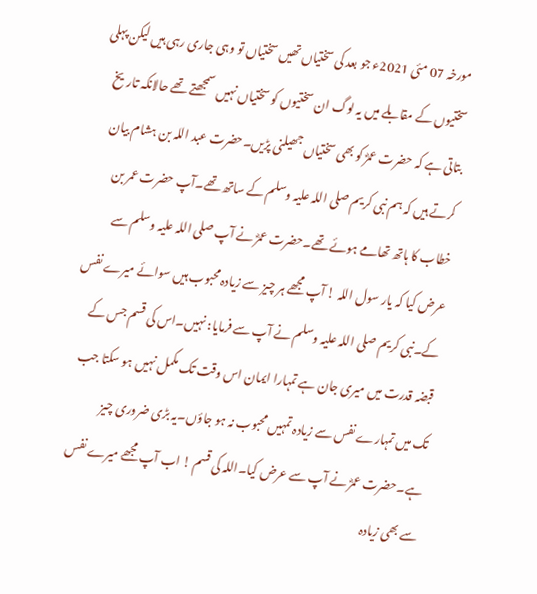مورخہ 07 مئی 2021ء جو بعد کی سختیاں تھیں سختیاں تو وہی جاری رہی ہیں لیکن پہلی سختیوں کے مقابلے میں یہ لوگ ان سختیوں کو سختیاں نہیں سمجھتے تھے حالانکہ تاریخ بتاتی ہے کہ حضرت عمرؓ کو بھی سختیاں جھیلنی پڑیں۔حضرت عبد اللہ بن ہشام بیان کرتے ہیں کہ ہم نبی کریم صلی اللہ علیہ وسلم کے ساتھ تھے۔آپ حضرت عمر بن خطاب کا ہاتھ تھامے ہوئے تھے۔حضرت عمرؓ نے آپ صلی اللہ علیہ وسلم سے عرض کیا کہ یار سول اللہ ! آپ مجھے ہر چیز سے زیادہ محبوب ہیں سوائے میرے نفس کے۔نبی کریم صلی اللہ علیہ وسلم نے آپ سے فرمایا: نہیں۔اس کی قسم جس کے قبضہ قدرت میں میری جان ہے تمہارا ایمان اس وقت تک مکمل نہیں ہو سکتا جب تک میں تمہارے نفس سے زیادہ تمہیں محبوب نہ ہو جاؤں۔یہ بڑی ضروری چیز ہے۔حضرت عمرؓ نے آپ سے عرض کیا۔اللہ کی قسم ! اب آپ مجھے میرے نفس سے بھی زیادہ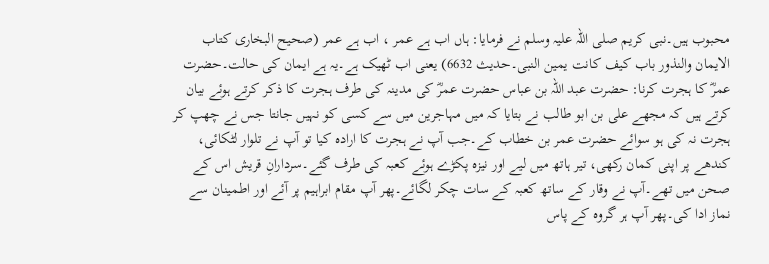محبوب ہیں۔نبی کریم صلی اللہ علیہ وسلم نے فرمایا: ہاں اب ہے عمر ، اب ہے عمر (صحيح البخارى كتاب الايمان والنذور باب كيف كانت يمين النبی۔حدیث 6632) یعنی اب ٹھیک ہے۔یہ ہے ایمان کی حالت۔حضرت عمرؓ کا ہجرت کرنا: حضرت عبد اللہ بن عباس حضرت عمرؓ کی مدینہ کی طرف ہجرت کا ذکر کرتے ہوئے بیان کرتے ہیں کہ مجھے علی بن ابو طالب نے بتایا کہ میں مہاجرین میں سے کسی کو نہیں جانتا جس نے چھپ کر ہجرت نہ کی ہو سوائے حضرت عمر بن خطاب کے۔جب آپ نے ہجرت کا ارادہ کیا تو آپ نے تلوار لٹکائی، کندھے پر اپنی کمان رکھی، تیر ہاتھ میں لیے اور نیزہ پکڑے ہوئے کعبہ کی طرف گئے۔سردارانِ قریش اس کے صحن میں تھے۔آپ نے وقار کے ساتھ کعبہ کے سات چکر لگائے۔پھر آپ مقام ابراہیم پر آئے اور اطمینان سے نماز ادا کی۔پھر آپ ہر گروہ کے پاس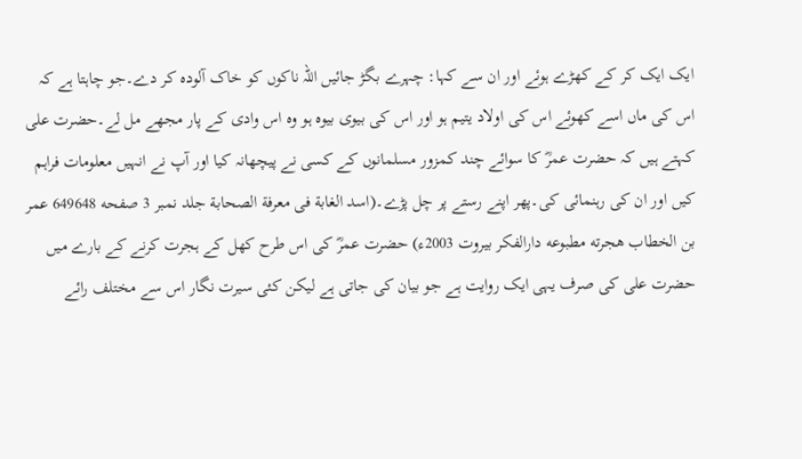ایک ایک کر کے کھڑے ہوئے اور ان سے کہا: چہرے بگڑ جائیں اللہ ناکوں کو خاک آلودہ کر دے۔جو چاہتا ہے کہ اس کی ماں اسے کھوئے اس کی اولاد یتیم ہو اور اس کی بیوی بیوہ ہو وہ اس وادی کے پار مجھے مل لے۔حضرت علی کہتے ہیں کہ حضرت عمرؓ کا سوائے چند کمزور مسلمانوں کے کسی نے پیچھانہ کیا اور آپ نے انہیں معلومات فراہم کیں اور ان کی رہنمائی کی۔پھر اپنے رستے پر چل پڑے۔(اسد الغابة فى معرفة الصحابة جلد نمبر 3 صفحه 649648 عمر بن الخطاب هجرته مطبوعه دارالفکر بیروت 2003ء) حضرت عمرؓ کی اس طرح کھل کے ہجرت کرنے کے بارے میں حضرت علی کی صرف یہی ایک روایت ہے جو بیان کی جاتی ہے لیکن کئی سیرت نگار اس سے مختلف رائے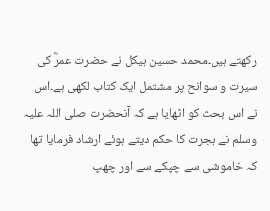رکھتے ہیں۔محمد حسین ہیکل نے حضرت عمرؓ کی سیرت و سوانح پر مشتمل ایک کتاب لکھی ہے۔اس نے اس بحث کو اٹھایا ہے کہ آنحضرت صلی اللہ علیہ وسلم نے ہجرت کا حکم دیتے ہوئے ارشاد فرمایا تھا کہ خاموشی سے چپکے سے اور چھپ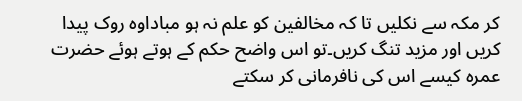کر مکہ سے نکلیں تا کہ مخالفین کو علم نہ ہو مباداوہ روک پیدا کریں اور مزید تنگ کریں۔تو اس واضح حکم کے ہوتے ہوئے حضرت عمرہ کیسے اس کی نافرمانی کر سکتے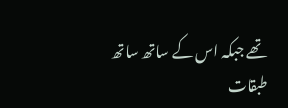تھے جبکہ اس کے ساتھ ساتھ طبقات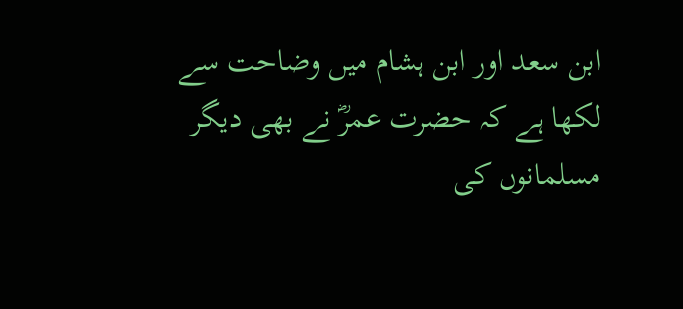ابن سعد اور ابن ہشام میں وضاحت سے لکھا ہے کہ حضرت عمرؓ نے بھی دیگر مسلمانوں کی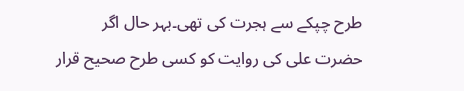طرح چپکے سے ہجرت کی تھی۔بہر حال اگر حضرت علی کی روایت کو کسی طرح صحیح قرار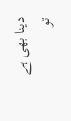دینا بھی ہے تو